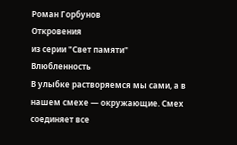Роман Горбунов
Откровения
из серии "Свет памяти"
Влюбленность
В улыбке растворяемся мы сами, а в нашем смехе — окружающие. Смех соединяет все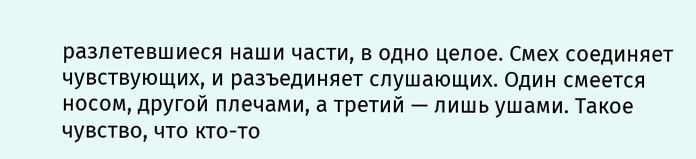разлетевшиеся наши части, в одно целое. Смех соединяет чувствующих, и разъединяет слушающих. Один смеется носом, другой плечами, а третий — лишь ушами. Такое чувство, что кто-то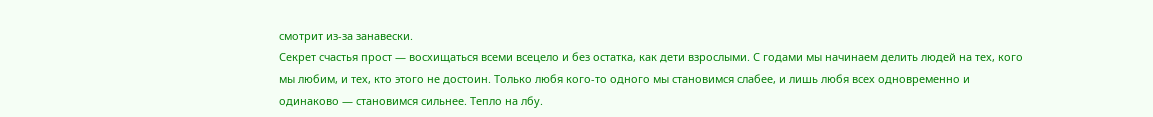смотрит из-за занавески.
Секрет счастья прост — восхищаться всеми всецело и без остатка, как дети взрослыми. С годами мы начинаем делить людей на тех, кого мы любим, и тех, кто этого не достоин. Только любя кого-то одного мы становимся слабее, и лишь любя всех одновременно и одинаково — становимся сильнее. Тепло на лбу.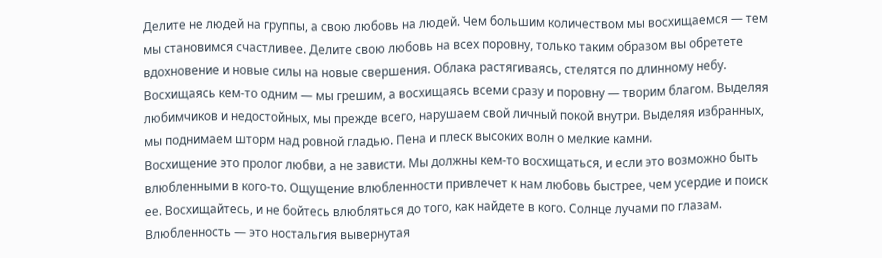Делите не людей на группы, а свою любовь на людей. Чем большим количеством мы восхищаемся — тем мы становимся счастливее. Делите свою любовь на всех поровну, только таким образом вы обретете вдохновение и новые силы на новые свершения. Облака растягиваясь, стелятся по длинному небу.
Восхищаясь кем-то одним — мы грешим, а восхищаясь всеми сразу и поровну — творим благом. Выделяя любимчиков и недостойных, мы прежде всего, нарушаем свой личный покой внутри. Выделяя избранных, мы поднимаем шторм над ровной гладью. Пена и плеск высоких волн о мелкие камни.
Восхищение это пролог любви, а не зависти. Мы должны кем-то восхищаться, и если это возможно быть влюбленными в кого-то. Ощущение влюбленности привлечет к нам любовь быстрее, чем усердие и поиск ее. Восхищайтесь, и не бойтесь влюбляться до того, как найдете в кого. Солнце лучами по глазам.
Влюбленность — это ностальгия вывернутая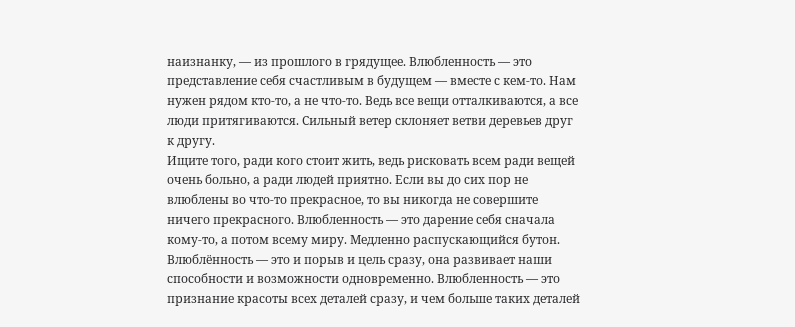наизнанку, — из прошлого в грядущее. Влюбленность — это представление себя счастливым в будущем — вместе с кем-то. Нам нужен рядом кто-то, а не что-то. Ведь все вещи отталкиваются, а все люди притягиваются. Сильный ветер склоняет ветви деревьев друг к другу.
Ищите того, ради кого стоит жить, ведь рисковать всем ради вещей очень больно, а ради людей приятно. Если вы до сих пор не влюблены во что-то прекрасное, то вы никогда не совершите ничего прекрасного. Влюбленность — это дарение себя сначала кому-то, а потом всему миру. Медленно распускающийся бутон.
Влюблённость — это и порыв и цель сразу, она развивает наши способности и возможности одновременно. Влюбленность — это признание красоты всех деталей сразу, и чем больше таких деталей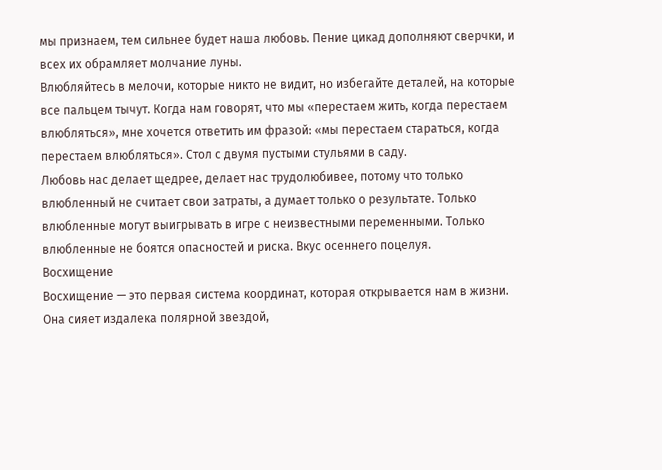мы признаем, тем сильнее будет наша любовь. Пение цикад дополняют сверчки, и всех их обрамляет молчание луны.
Влюбляйтесь в мелочи, которые никто не видит, но избегайте деталей, на которые все пальцем тычут. Когда нам говорят, что мы «перестаем жить, когда перестаем влюбляться», мне хочется ответить им фразой: «мы перестаем стараться, когда перестаем влюбляться». Стол с двумя пустыми стульями в саду.
Любовь нас делает щедрее, делает нас трудолюбивее, потому что только влюбленный не считает свои затраты, а думает только о результате. Только влюбленные могут выигрывать в игре с неизвестными переменными. Только влюбленные не боятся опасностей и риска. Вкус осеннего поцелуя.
Восхищение
Восхищение — это первая система координат, которая открывается нам в жизни. Она сияет издалека полярной звездой,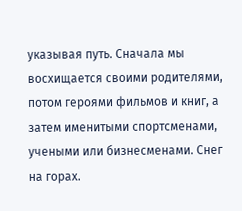указывая путь. Сначала мы восхищается своими родителями, потом героями фильмов и книг, а затем именитыми спортсменами, учеными или бизнесменами. Снег на горах.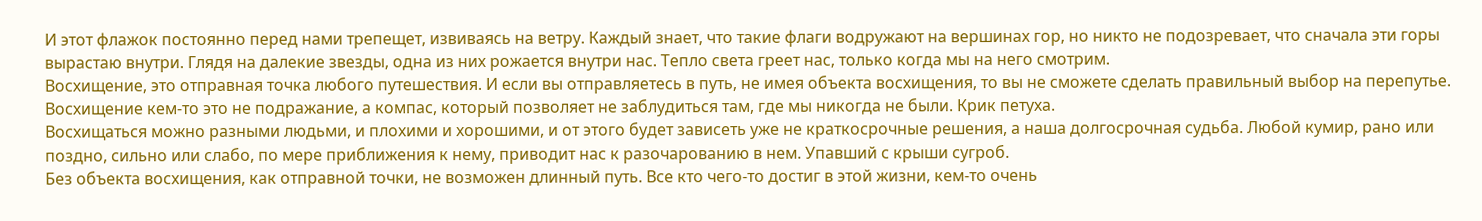И этот флажок постоянно перед нами трепещет, извиваясь на ветру. Каждый знает, что такие флаги водружают на вершинах гор, но никто не подозревает, что сначала эти горы вырастаю внутри. Глядя на далекие звезды, одна из них рожается внутри нас. Тепло света греет нас, только когда мы на него смотрим.
Восхищение, это отправная точка любого путешествия. И если вы отправляетесь в путь, не имея объекта восхищения, то вы не сможете сделать правильный выбор на перепутье. Восхищение кем-то это не подражание, а компас, который позволяет не заблудиться там, где мы никогда не были. Крик петуха.
Восхищаться можно разными людьми, и плохими и хорошими, и от этого будет зависеть уже не краткосрочные решения, а наша долгосрочная судьба. Любой кумир, рано или поздно, сильно или слабо, по мере приближения к нему, приводит нас к разочарованию в нем. Упавший с крыши сугроб.
Без объекта восхищения, как отправной точки, не возможен длинный путь. Все кто чего-то достиг в этой жизни, кем-то очень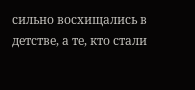сильно восхищались в детстве, а те, кто стали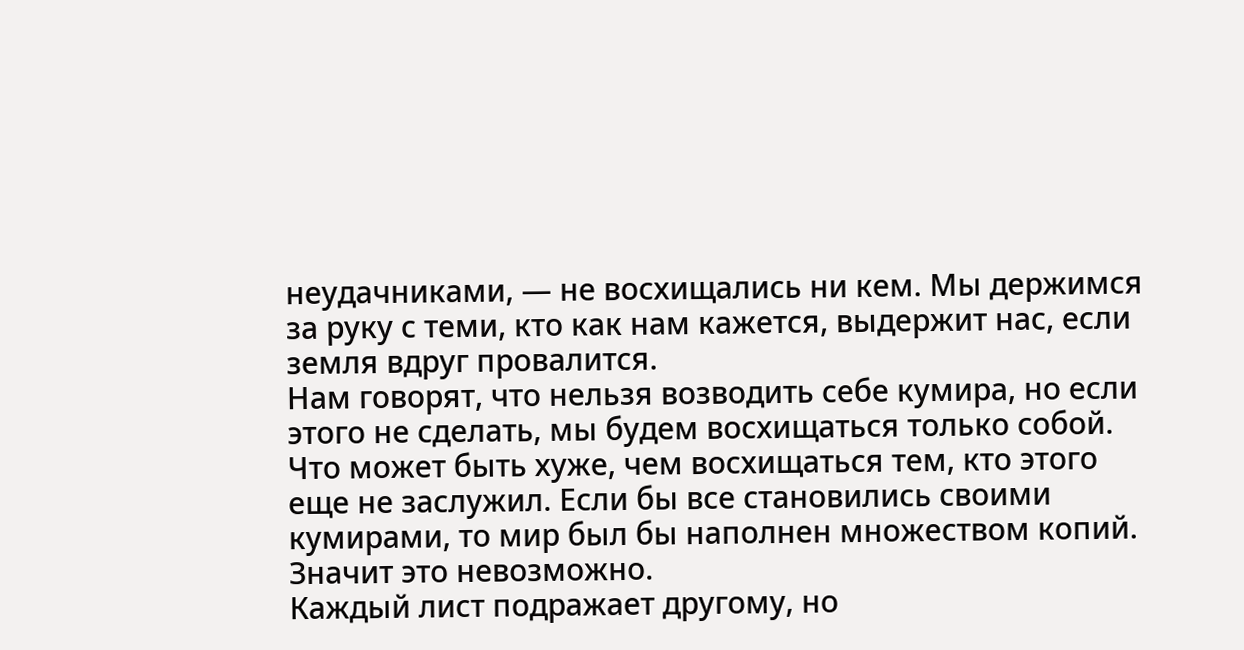неудачниками, — не восхищались ни кем. Мы держимся за руку с теми, кто как нам кажется, выдержит нас, если земля вдруг провалится.
Нам говорят, что нельзя возводить себе кумира, но если этого не сделать, мы будем восхищаться только собой. Что может быть хуже, чем восхищаться тем, кто этого еще не заслужил. Если бы все становились своими кумирами, то мир был бы наполнен множеством копий. Значит это невозможно.
Каждый лист подражает другому, но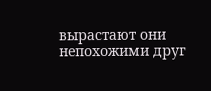вырастают они непохожими друг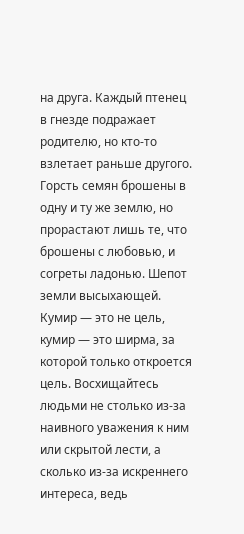на друга. Каждый птенец в гнезде подражает родителю, но кто-то взлетает раньше другого. Горсть семян брошены в одну и ту же землю, но прорастают лишь те, что брошены с любовью, и согреты ладонью. Шепот земли высыхающей.
Кумир — это не цель, кумир — это ширма, за которой только откроется цель. Восхищайтесь людьми не столько из-за наивного уважения к ним или скрытой лести, а сколько из-за искреннего интереса, ведь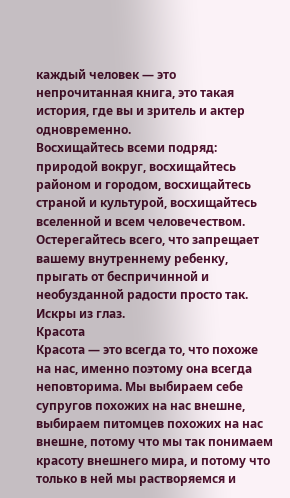каждый человек — это непрочитанная книга, это такая история, где вы и зритель и актер одновременно.
Восхищайтесь всеми подряд: природой вокруг, восхищайтесь районом и городом, восхищайтесь страной и культурой, восхищайтесь вселенной и всем человечеством. Остерегайтесь всего, что запрещает вашему внутреннему ребенку, прыгать от беспричинной и необузданной радости просто так. Искры из глаз.
Красота
Красота — это всегда то, что похоже на нас, именно поэтому она всегда неповторима. Мы выбираем себе супругов похожих на нас внешне, выбираем питомцев похожих на нас внешне, потому что мы так понимаем красоту внешнего мира, и потому что только в ней мы растворяемся и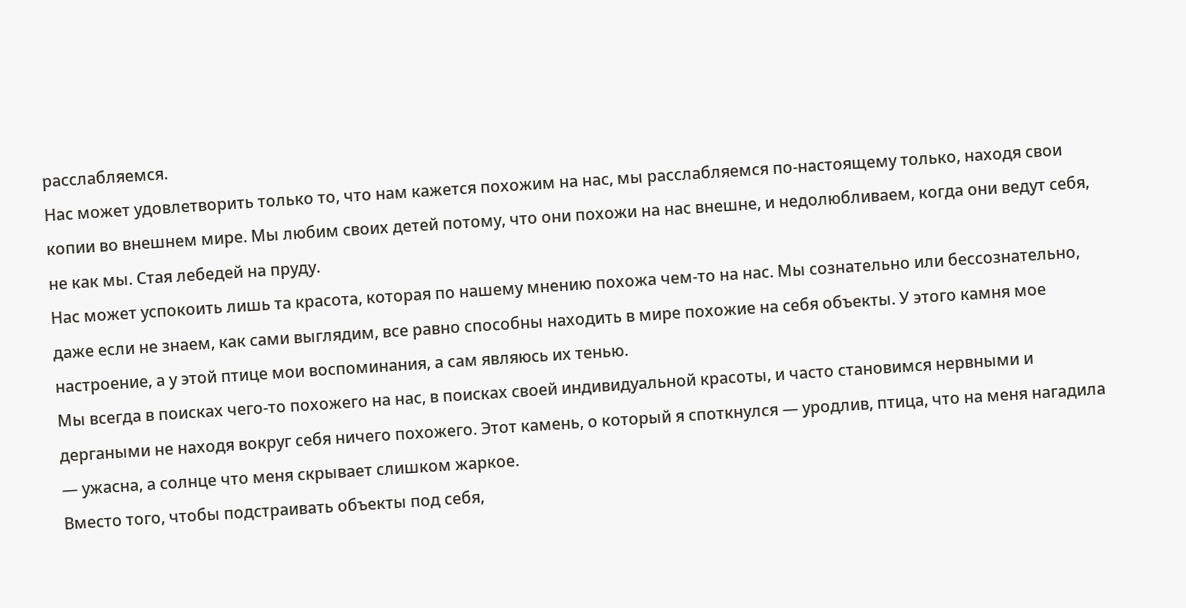расслабляемся.
Нас может удовлетворить только то, что нам кажется похожим на нас, мы расслабляемся по-настоящему только, находя свои копии во внешнем мире. Мы любим своих детей потому, что они похожи на нас внешне, и недолюбливаем, когда они ведут себя, не как мы. Стая лебедей на пруду.
Нас может успокоить лишь та красота, которая по нашему мнению похожа чем-то на нас. Мы сознательно или бессознательно, даже если не знаем, как сами выглядим, все равно способны находить в мире похожие на себя объекты. У этого камня мое настроение, а у этой птице мои воспоминания, а сам являюсь их тенью.
Мы всегда в поисках чего-то похожего на нас, в поисках своей индивидуальной красоты, и часто становимся нервными и дергаными не находя вокруг себя ничего похожего. Этот камень, о который я споткнулся — уродлив, птица, что на меня нагадила — ужасна, а солнце что меня скрывает слишком жаркое.
Вместо того, чтобы подстраивать объекты под себя,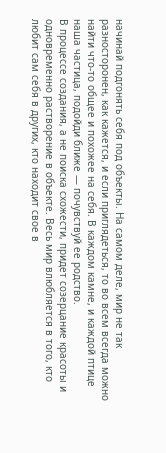начинай подгонять себя под объекты. На самом деле, мир не так разносторонен, как кажется, и если приглядеться, то во всем всегда можно найти что-то общее и похожее на себя. В каждом камне, и каждой птице наша частица, подойди ближе — почувствуй ее родство.
В процессе создания, а не поиска схожести, придет созерцание красоты и одновременно растворение в объекте. Весь мир влюбляется в того, кто любит сам себя в других, кто находит свое в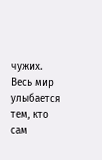чужих. Весь мир улыбается тем, кто сам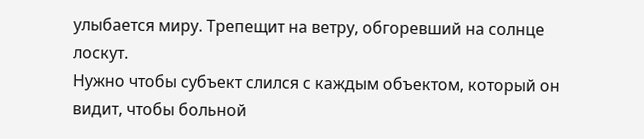улыбается миру. Трепещит на ветру, обгоревший на солнце лоскут.
Нужно чтобы субъект слился с каждым объектом, который он видит, чтобы больной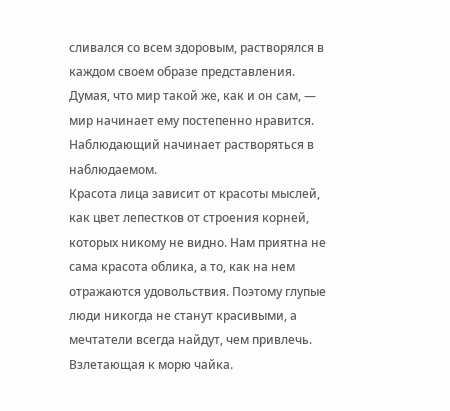сливался со всем здоровым, растворялся в каждом своем образе представления. Думая, что мир такой же, как и он сам, — мир начинает ему постепенно нравится. Наблюдающий начинает растворяться в наблюдаемом.
Красота лица зависит от красоты мыслей, как цвет лепестков от строения корней, которых никому не видно. Нам приятна не сама красота облика, а то, как на нем отражаются удовольствия. Поэтому глупые люди никогда не станут красивыми, а мечтатели всегда найдут, чем привлечь. Взлетающая к морю чайка.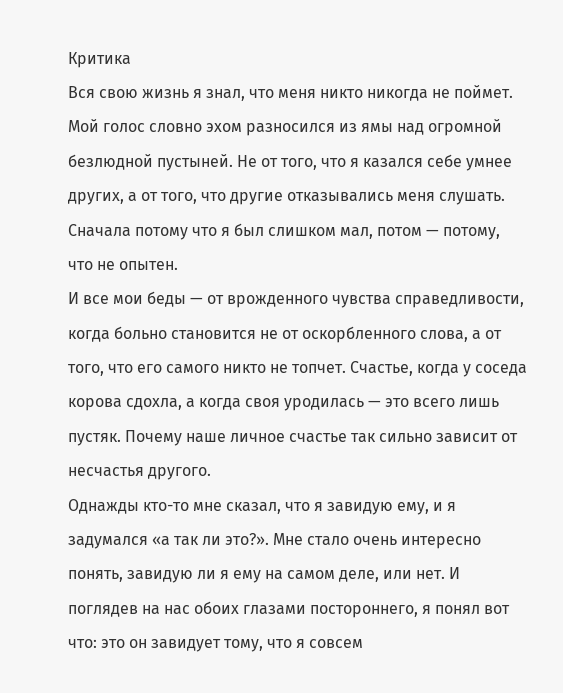Критика
Вся свою жизнь я знал, что меня никто никогда не поймет. Мой голос словно эхом разносился из ямы над огромной безлюдной пустыней. Не от того, что я казался себе умнее других, а от того, что другие отказывались меня слушать. Сначала потому что я был слишком мал, потом — потому, что не опытен.
И все мои беды — от врожденного чувства справедливости, когда больно становится не от оскорбленного слова, а от того, что его самого никто не топчет. Счастье, когда у соседа корова сдохла, а когда своя уродилась — это всего лишь пустяк. Почему наше личное счастье так сильно зависит от несчастья другого.
Однажды кто-то мне сказал, что я завидую ему, и я задумался «а так ли это?». Мне стало очень интересно понять, завидую ли я ему на самом деле, или нет. И поглядев на нас обоих глазами постороннего, я понял вот что: это он завидует тому, что я совсем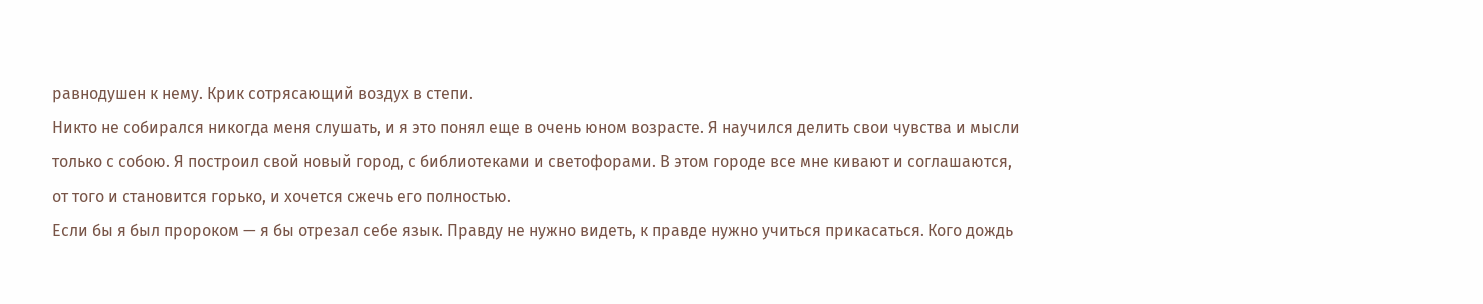равнодушен к нему. Крик сотрясающий воздух в степи.
Никто не собирался никогда меня слушать, и я это понял еще в очень юном возрасте. Я научился делить свои чувства и мысли только с собою. Я построил свой новый город, с библиотеками и светофорами. В этом городе все мне кивают и соглашаются, от того и становится горько, и хочется сжечь его полностью.
Если бы я был пророком — я бы отрезал себе язык. Правду не нужно видеть, к правде нужно учиться прикасаться. Кого дождь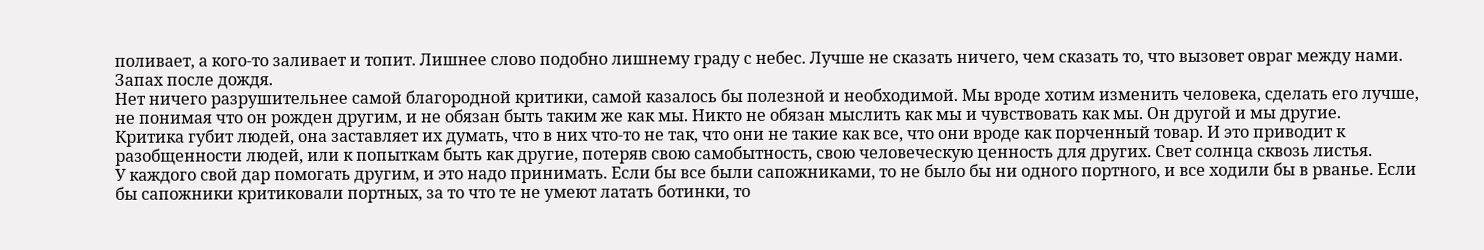поливает, а кого-то заливает и топит. Лишнее слово подобно лишнему граду с небес. Лучше не сказать ничего, чем сказать то, что вызовет овраг между нами. Запах после дождя.
Нет ничего разрушительнее самой благородной критики, самой казалось бы полезной и необходимой. Мы вроде хотим изменить человека, сделать его лучше, не понимая что он рожден другим, и не обязан быть таким же как мы. Никто не обязан мыслить как мы и чувствовать как мы. Он другой и мы другие.
Критика губит людей, она заставляет их думать, что в них что-то не так, что они не такие как все, что они вроде как порченный товар. И это приводит к разобщенности людей, или к попыткам быть как другие, потеряв свою самобытность, свою человеческую ценность для других. Свет солнца сквозь листья.
У каждого свой дар помогать другим, и это надо принимать. Если бы все были сапожниками, то не было бы ни одного портного, и все ходили бы в рванье. Если бы сапожники критиковали портных, за то что те не умеют латать ботинки, то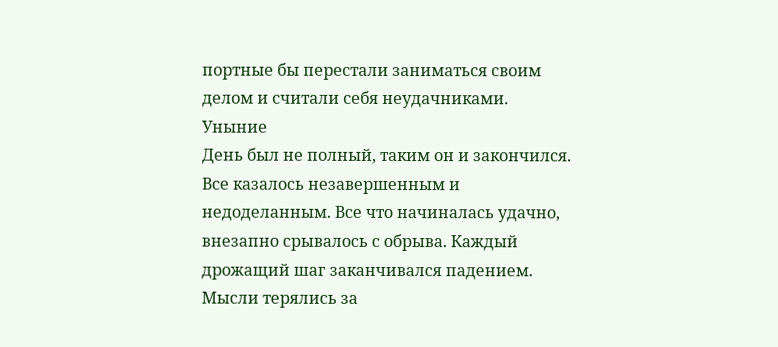портные бы перестали заниматься своим делом и считали себя неудачниками.
Уныние
День был не полный, таким он и закончился. Все казалось незавершенным и недоделанным. Все что начиналась удачно, внезапно срывалось с обрыва. Каждый дрожащий шаг заканчивался падением. Мысли терялись за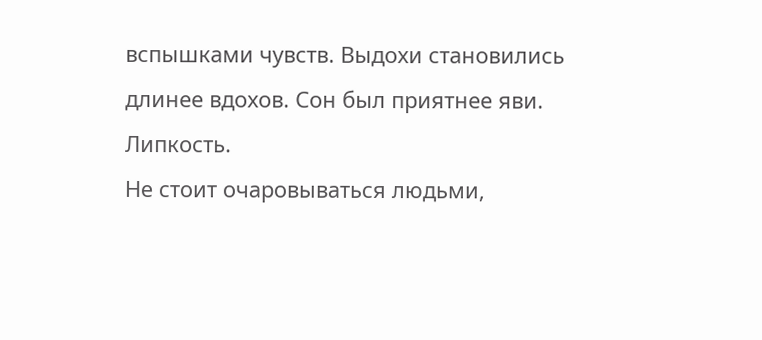вспышками чувств. Выдохи становились длинее вдохов. Сон был приятнее яви. Липкость.
Не стоит очаровываться людьми,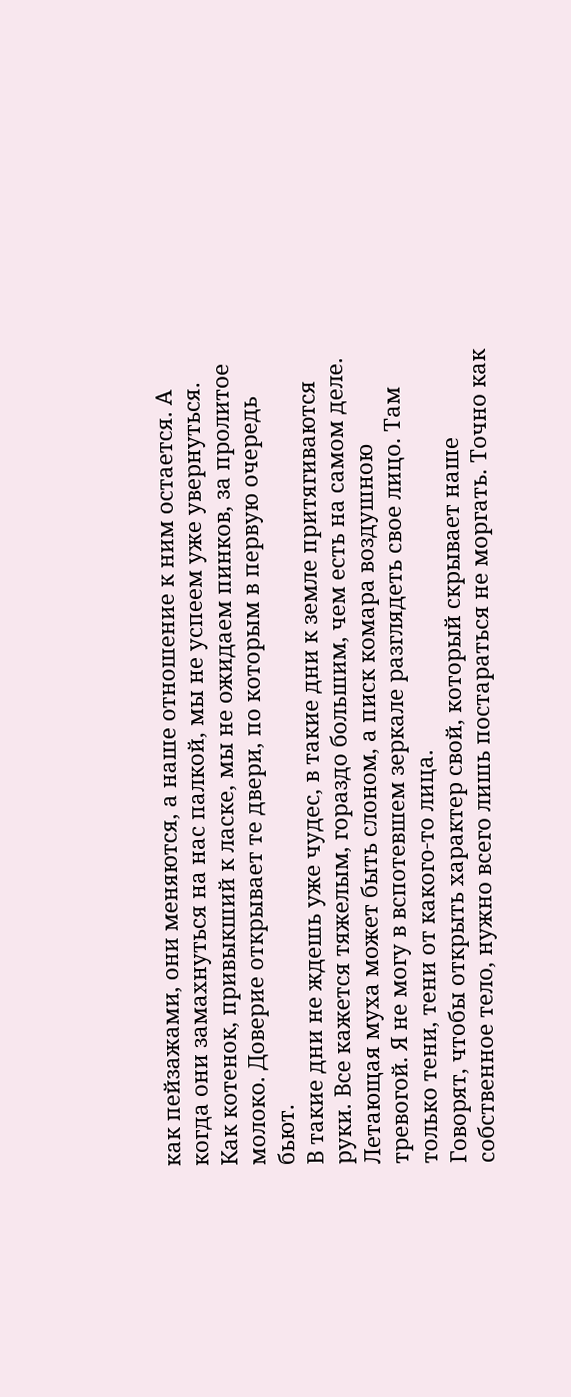как пейзажами, они меняются, а наше отношение к ним остается. А когда они замахнуться на нас палкой, мы не успеем уже увернуться. Как котенок, привыкший к ласке, мы не ожидаем пинков, за пролитое молоко. Доверие открывает те двери, по которым в первую очередь бьют.
В такие дни не ждешь уже чудес, в такие дни к земле притягиваются руки. Все кажется тяжелым, гораздо большим, чем есть на самом деле. Летающая муха может быть слоном, а писк комара воздушною тревогой. Я не могу в вспотевшем зеркале разглядеть свое лицо. Там только тени, тени от какого-то лица.
Говорят, чтобы открыть характер свой, который скрывает наше собственное тело, нужно всего лишь постараться не моргать. Точно как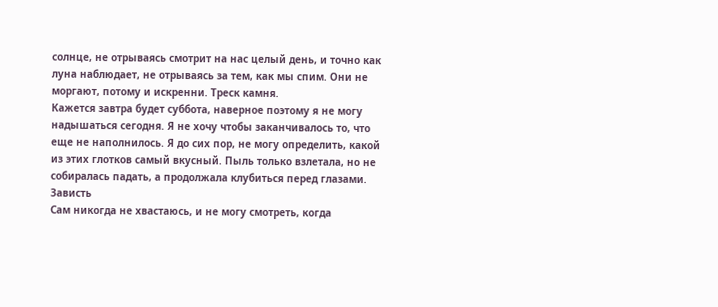солнце, не отрываясь смотрит на нас целый день, и точно как луна наблюдает, не отрываясь за тем, как мы спим. Они не моргают, потому и искренни. Треск камня.
Кажется завтра будет суббота, наверное поэтому я не могу надышаться сегодня. Я не хочу чтобы заканчивалось то, что еще не наполнилось. Я до сих пор, не могу определить, какой из этих глотков самый вкусный. Пыль только взлетала, но не собиралась падать, а продолжала клубиться перед глазами.
Зависть
Сам никогда не хвастаюсь, и не могу смотреть, когда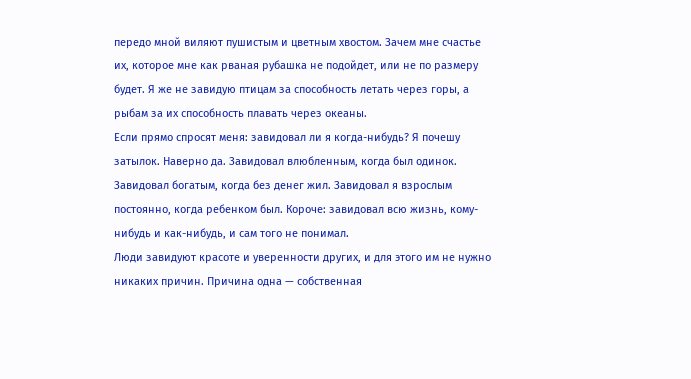передо мной виляют пушистым и цветным хвостом. Зачем мне счастье их, которое мне как рваная рубашка не подойдет, или не по размеру будет. Я же не завидую птицам за способность летать через горы, а рыбам за их способность плавать через океаны.
Если прямо спросят меня: завидовал ли я когда-нибудь? Я почешу затылок. Наверно да. Завидовал влюбленным, когда был одинок. Завидовал богатым, когда без денег жил. Завидовал я взрослым постоянно, когда ребенком был. Короче: завидовал всю жизнь, кому-нибудь и как-нибудь, и сам того не понимал.
Люди завидуют красоте и уверенности других, и для этого им не нужно никаких причин. Причина одна — собственная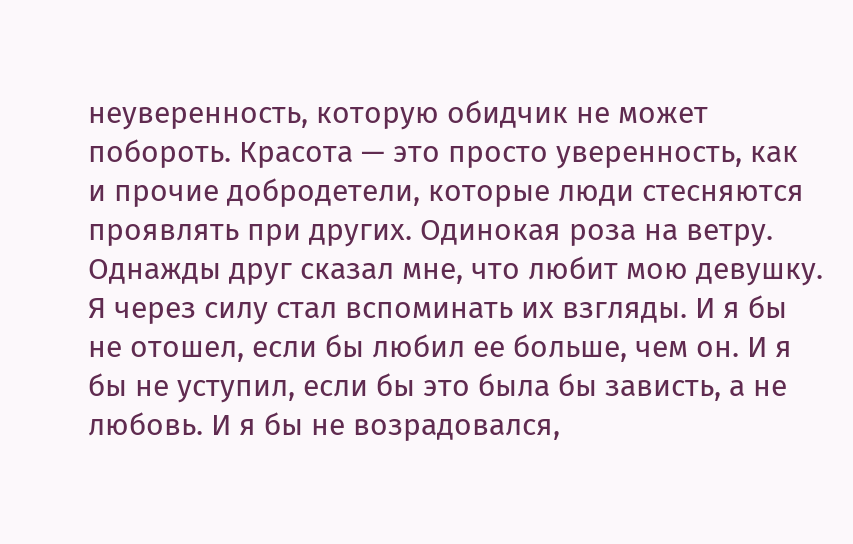неуверенность, которую обидчик не может побороть. Красота — это просто уверенность, как и прочие добродетели, которые люди стесняются проявлять при других. Одинокая роза на ветру.
Однажды друг сказал мне, что любит мою девушку. Я через силу стал вспоминать их взгляды. И я бы не отошел, если бы любил ее больше, чем он. И я бы не уступил, если бы это была бы зависть, а не любовь. И я бы не возрадовался,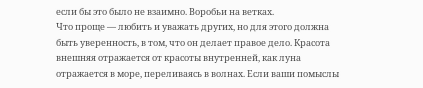если бы это было не взаимно. Воробьи на ветках.
Что проще — любить и уважать других, но для этого должна быть уверенность, в том, что он делает правое дело. Красота внешняя отражается от красоты внутренней, как луна отражается в море, переливаясь в волнах. Если ваши помыслы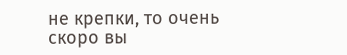не крепки, то очень скоро вы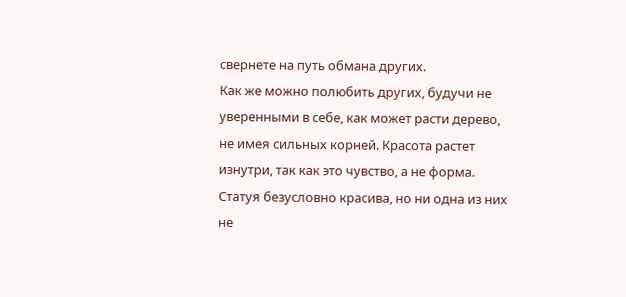свернете на путь обмана других.
Как же можно полюбить других, будучи не уверенными в себе, как может расти дерево, не имея сильных корней. Красота растет изнутри, так как это чувство, а не форма. Статуя безусловно красива, но ни одна из них не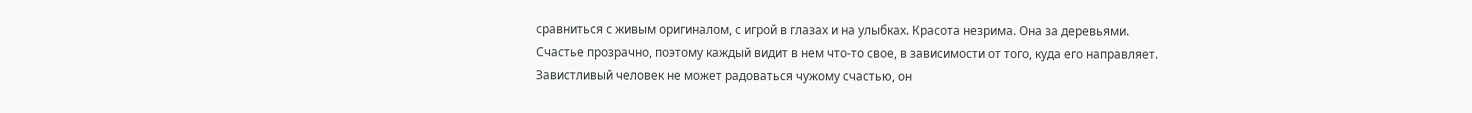сравниться с живым оригиналом, с игрой в глазах и на улыбках. Красота незрима. Она за деревьями.
Счастье прозрачно, поэтому каждый видит в нем что-то свое, в зависимости от того, куда его направляет. Завистливый человек не может радоваться чужому счастью, он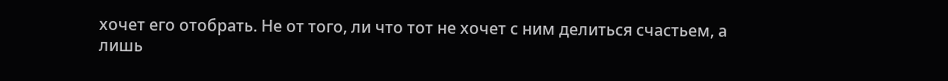хочет его отобрать. Не от того, ли что тот не хочет с ним делиться счастьем, а лишь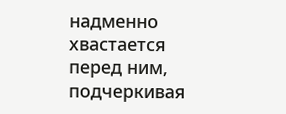надменно хвастается перед ним, подчеркивая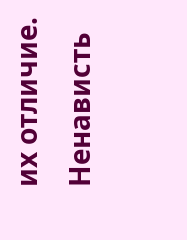их отличие.
Ненависть